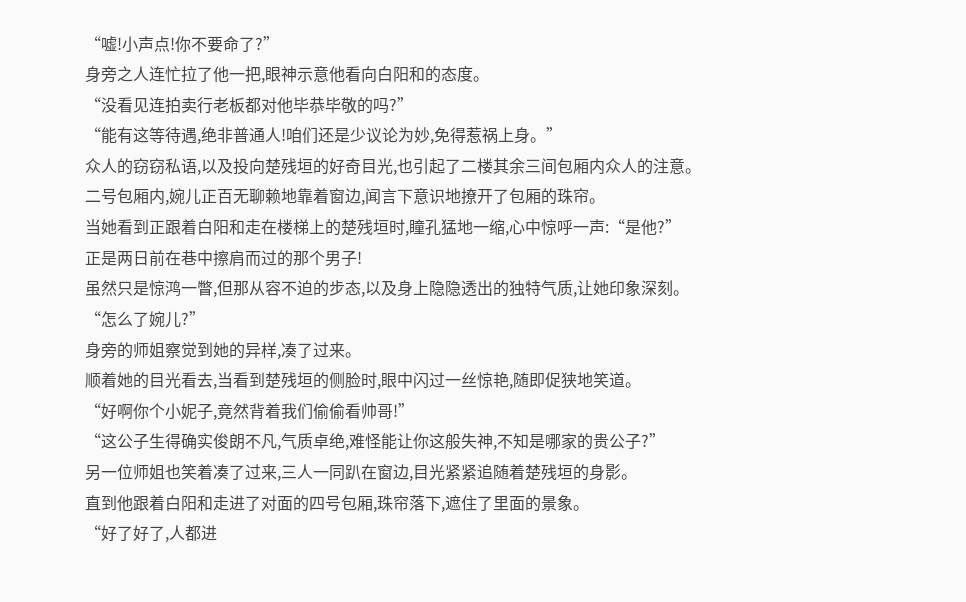“嘘!小声点!你不要命了?”
身旁之人连忙拉了他一把,眼神示意他看向白阳和的态度。
“没看见连拍卖行老板都对他毕恭毕敬的吗?”
“能有这等待遇,绝非普通人!咱们还是少议论为妙,免得惹祸上身。”
众人的窃窃私语,以及投向楚残垣的好奇目光,也引起了二楼其余三间包厢内众人的注意。
二号包厢内,婉儿正百无聊赖地靠着窗边,闻言下意识地撩开了包厢的珠帘。
当她看到正跟着白阳和走在楼梯上的楚残垣时,瞳孔猛地一缩,心中惊呼一声:“是他?”
正是两日前在巷中擦肩而过的那个男子!
虽然只是惊鸿一瞥,但那从容不迫的步态,以及身上隐隐透出的独特气质,让她印象深刻。
“怎么了婉儿?”
身旁的师姐察觉到她的异样,凑了过来。
顺着她的目光看去,当看到楚残垣的侧脸时,眼中闪过一丝惊艳,随即促狭地笑道。
“好啊你个小妮子,竟然背着我们偷偷看帅哥!”
“这公子生得确实俊朗不凡,气质卓绝,难怪能让你这般失神,不知是哪家的贵公子?”
另一位师姐也笑着凑了过来,三人一同趴在窗边,目光紧紧追随着楚残垣的身影。
直到他跟着白阳和走进了对面的四号包厢,珠帘落下,遮住了里面的景象。
“好了好了,人都进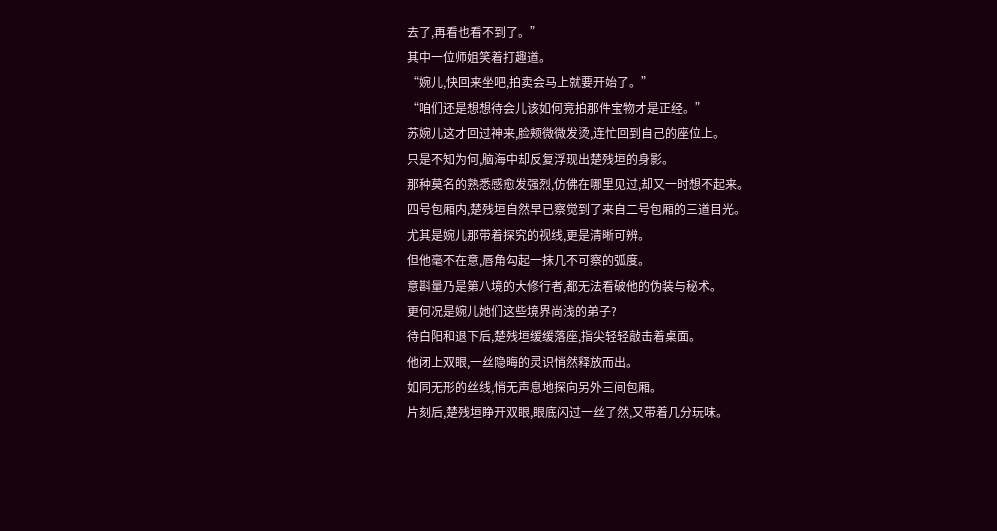去了,再看也看不到了。”
其中一位师姐笑着打趣道。
“婉儿,快回来坐吧,拍卖会马上就要开始了。”
“咱们还是想想待会儿该如何竞拍那件宝物才是正经。”
苏婉儿这才回过神来,脸颊微微发烫,连忙回到自己的座位上。
只是不知为何,脑海中却反复浮现出楚残垣的身影。
那种莫名的熟悉感愈发强烈,仿佛在哪里见过,却又一时想不起来。
四号包厢内,楚残垣自然早已察觉到了来自二号包厢的三道目光。
尤其是婉儿那带着探究的视线,更是清晰可辨。
但他毫不在意,唇角勾起一抹几不可察的弧度。
意斟量乃是第八境的大修行者,都无法看破他的伪装与秘术。
更何况是婉儿她们这些境界尚浅的弟子?
待白阳和退下后,楚残垣缓缓落座,指尖轻轻敲击着桌面。
他闭上双眼,一丝隐晦的灵识悄然释放而出。
如同无形的丝线,悄无声息地探向另外三间包厢。
片刻后,楚残垣睁开双眼,眼底闪过一丝了然,又带着几分玩味。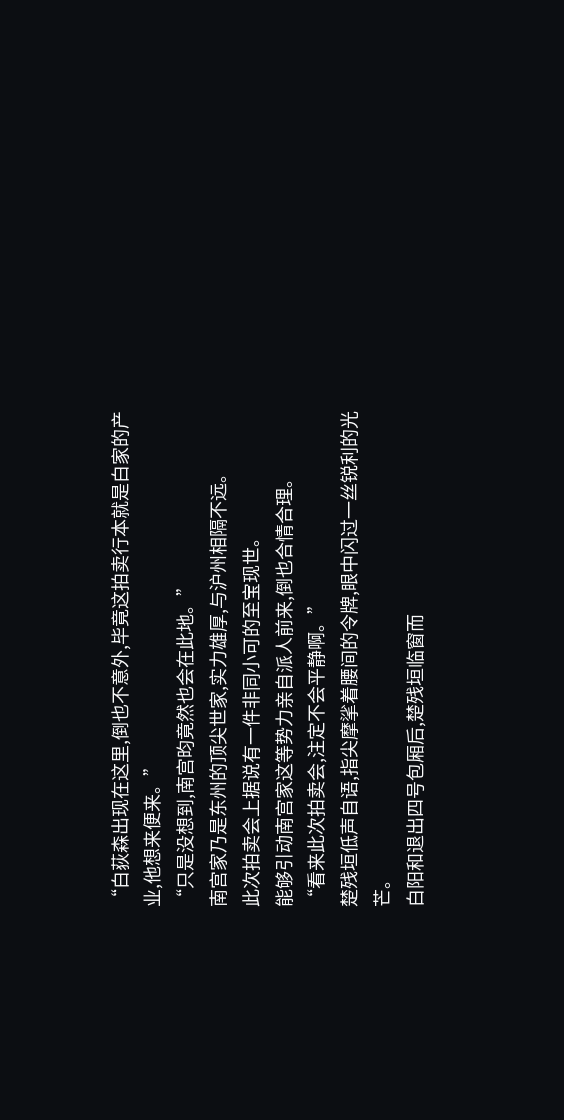“白荻森出现在这里,倒也不意外,毕竟这拍卖行本就是白家的产业,他想来便来。”
“只是没想到,南宫昀竟然也会在此地。”
南宫家乃是东州的顶尖世家,实力雄厚,与沪州相隔不远。
此次拍卖会上据说有一件非同小可的至宝现世。
能够引动南宫家这等势力亲自派人前来,倒也合情合理。
“看来此次拍卖会,注定不会平静啊。”
楚残垣低声自语,指尖摩挲着腰间的令牌,眼中闪过一丝锐利的光芒。
白阳和退出四号包厢后,楚残垣临窗而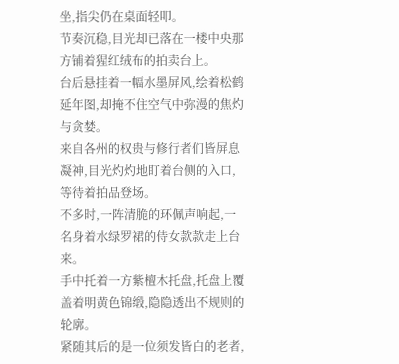坐,指尖仍在桌面轻叩。
节奏沉稳,目光却已落在一楼中央那方铺着猩红绒布的拍卖台上。
台后悬挂着一幅水墨屏风,绘着松鹤延年图,却掩不住空气中弥漫的焦灼与贪婪。
来自各州的权贵与修行者们皆屏息凝神,目光灼灼地盯着台侧的入口,等待着拍品登场。
不多时,一阵清脆的环佩声响起,一名身着水绿罗裙的侍女款款走上台来。
手中托着一方紫檀木托盘,托盘上覆盖着明黄色锦缎,隐隐透出不规则的轮廓。
紧随其后的是一位须发皆白的老者,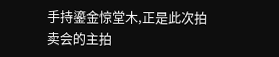手持鎏金惊堂木,正是此次拍卖会的主拍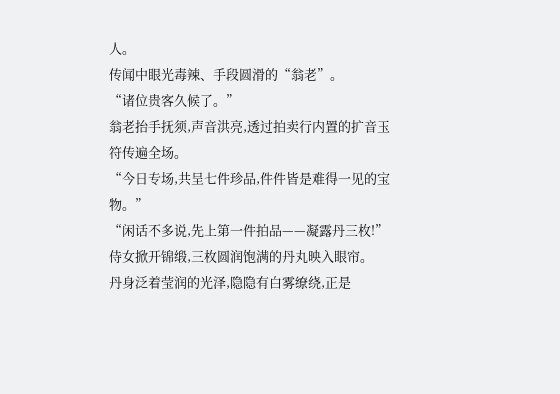人。
传闻中眼光毒辣、手段圆滑的“翁老”。
“诸位贵客久候了。”
翁老抬手抚须,声音洪亮,透过拍卖行内置的扩音玉符传遍全场。
“今日专场,共呈七件珍品,件件皆是难得一见的宝物。”
“闲话不多说,先上第一件拍品——凝露丹三枚!”
侍女掀开锦缎,三枚圆润饱满的丹丸映入眼帘。
丹身泛着莹润的光泽,隐隐有白雾缭绕,正是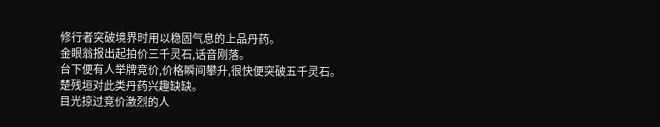修行者突破境界时用以稳固气息的上品丹药。
金眼翁报出起拍价三千灵石,话音刚落。
台下便有人举牌竞价,价格瞬间攀升,很快便突破五千灵石。
楚残垣对此类丹药兴趣缺缺。
目光掠过竞价激烈的人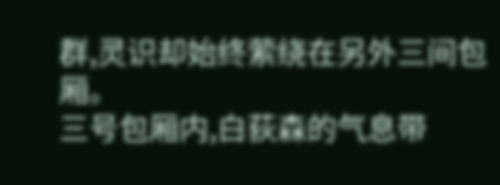群,灵识却始终萦绕在另外三间包厢。
三号包厢内,白荻森的气息带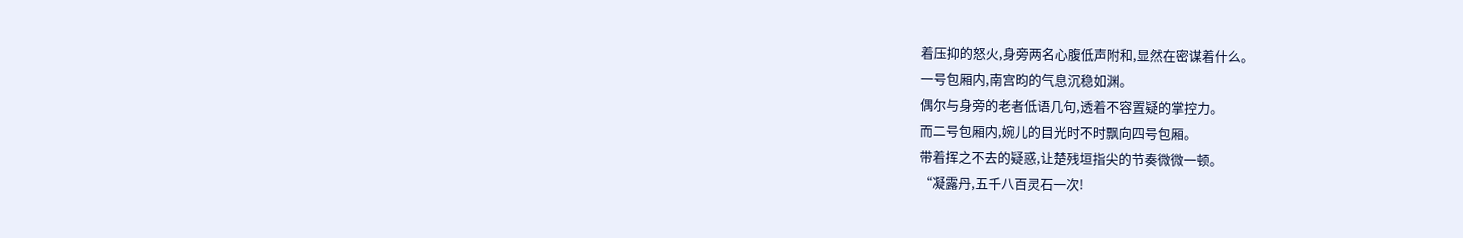着压抑的怒火,身旁两名心腹低声附和,显然在密谋着什么。
一号包厢内,南宫昀的气息沉稳如渊。
偶尔与身旁的老者低语几句,透着不容置疑的掌控力。
而二号包厢内,婉儿的目光时不时飘向四号包厢。
带着挥之不去的疑惑,让楚残垣指尖的节奏微微一顿。
“凝露丹,五千八百灵石一次!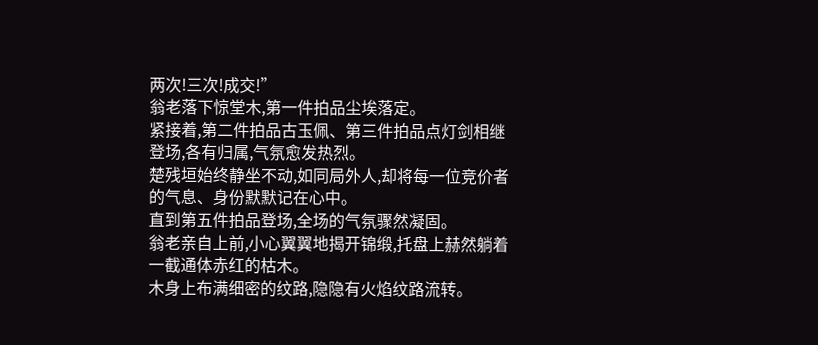两次!三次!成交!”
翁老落下惊堂木,第一件拍品尘埃落定。
紧接着,第二件拍品古玉佩、第三件拍品点灯剑相继登场,各有归属,气氛愈发热烈。
楚残垣始终静坐不动,如同局外人,却将每一位竞价者的气息、身份默默记在心中。
直到第五件拍品登场,全场的气氛骤然凝固。
翁老亲自上前,小心翼翼地揭开锦缎,托盘上赫然躺着一截通体赤红的枯木。
木身上布满细密的纹路,隐隐有火焰纹路流转。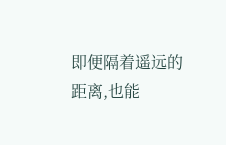即便隔着遥远的距离,也能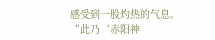感受到一股灼热的气息。
“此乃‘赤阳神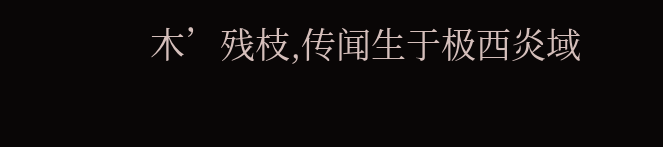木’残枝,传闻生于极西炎域